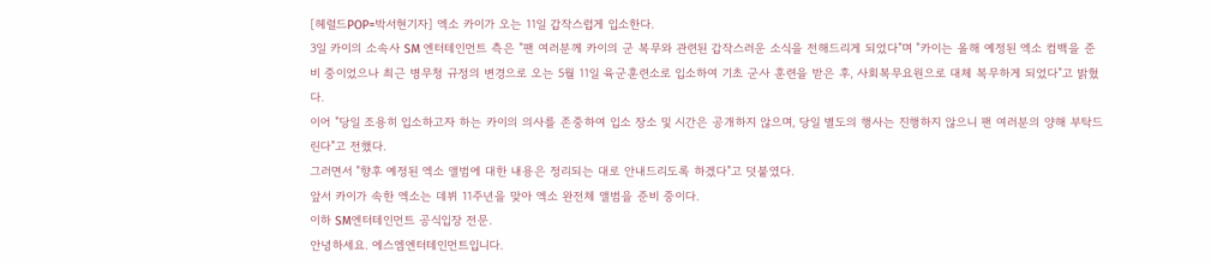[헤럴드POP=박서현기자] 엑소 카이가 오는 11일 갑작스럽게 입소한다.
3일 카이의 소속사 SM 엔터테인먼트 측은 "팬 여러분께 카이의 군 복무와 관련된 갑작스러운 소식을 전해드리게 되었다"며 "카이는 올해 예정된 엑소 컴백을 준비 중이었으나 최근 병무청 규정의 변경으로 오는 5월 11일 육군훈련소로 입소하여 기초 군사 훈련을 받은 후, 사회복무요원으로 대체 복무하게 되었다"고 밝혔다.
이어 "당일 조용히 입소하고자 하는 카이의 의사를 존중하여 입소 장소 및 시간은 공개하지 않으며, 당일 별도의 행사는 진행하지 않으니 팬 여러분의 양해 부탁드린다"고 전했다.
그러면서 "향후 예정된 엑소 앨범에 대한 내용은 정리되는 대로 안내드리도록 하겠다"고 덧붙였다.
앞서 카이가 속한 엑소는 데뷔 11주년을 맞아 엑소 완전체 앨범을 준비 중이다.
이하 SM엔터테인먼트 공식입장 전문.
안녕하세요. 에스엠엔터테인먼트입니다.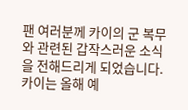팬 여러분께 카이의 군 복무와 관련된 갑작스러운 소식을 전해드리게 되었습니다.
카이는 올해 예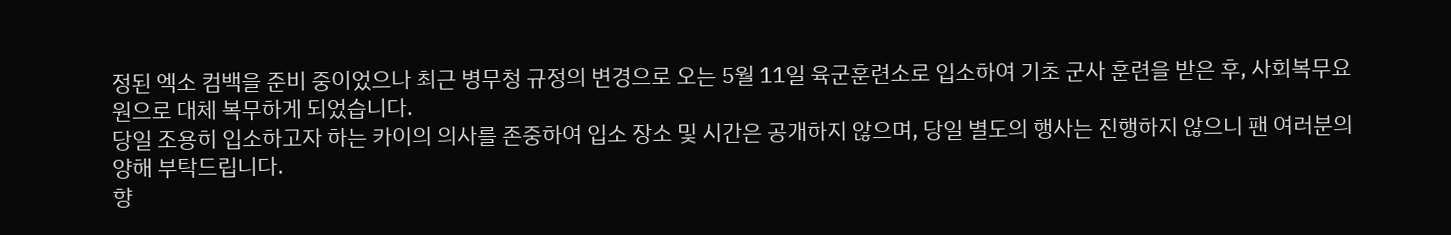정된 엑소 컴백을 준비 중이었으나 최근 병무청 규정의 변경으로 오는 5월 11일 육군훈련소로 입소하여 기초 군사 훈련을 받은 후, 사회복무요원으로 대체 복무하게 되었습니다.
당일 조용히 입소하고자 하는 카이의 의사를 존중하여 입소 장소 및 시간은 공개하지 않으며, 당일 별도의 행사는 진행하지 않으니 팬 여러분의 양해 부탁드립니다.
향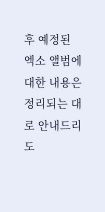후 예정된 엑소 앨범에 대한 내용은 정리되는 대로 안내드리도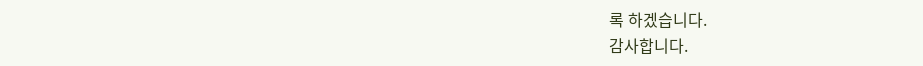록 하겠습니다.
감사합니다.